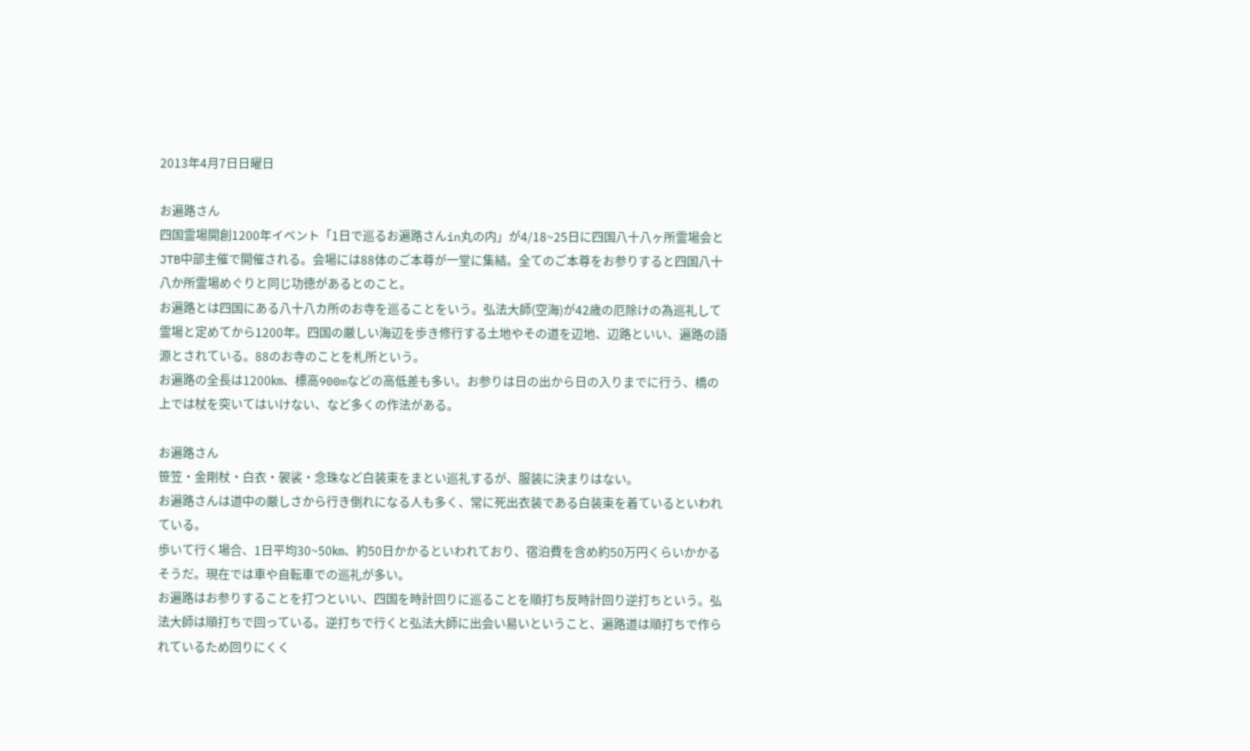2013年4月7日日曜日

お遍路さん
四国霊場開創1200年イベント「1日で巡るお遍路さんin丸の内」が4/18~25日に四国八十八ヶ所霊場会とJTB中部主催で開催される。会場には88体のご本尊が一堂に集結。全てのご本尊をお参りすると四国八十八か所霊場めぐりと同じ功徳があるとのこと。
お遍路とは四国にある八十八カ所のお寺を巡ることをいう。弘法大師(空海)が42歳の厄除けの為巡礼して霊場と定めてから1200年。四国の厳しい海辺を歩き修行する土地やその道を辺地、辺路といい、遍路の語源とされている。88のお寺のことを札所という。
お遍路の全長は1200㎞、標高900mなどの高低差も多い。お参りは日の出から日の入りまでに行う、橋の上では杖を突いてはいけない、など多くの作法がある。

お遍路さん
笹笠・金剛杖・白衣・袈裟・念珠など白装束をまとい巡礼するが、服装に決まりはない。
お遍路さんは道中の厳しさから行き倒れになる人も多く、常に死出衣装である白装束を着ているといわれている。
歩いて行く場合、1日平均30~50㎞、約50日かかるといわれており、宿泊費を含め約50万円くらいかかるそうだ。現在では車や自転車での巡礼が多い。
お遍路はお参りすることを打つといい、四国を時計回りに巡ることを順打ち反時計回り逆打ちという。弘法大師は順打ちで回っている。逆打ちで行くと弘法大師に出会い易いということ、遍路道は順打ちで作られているため回りにくく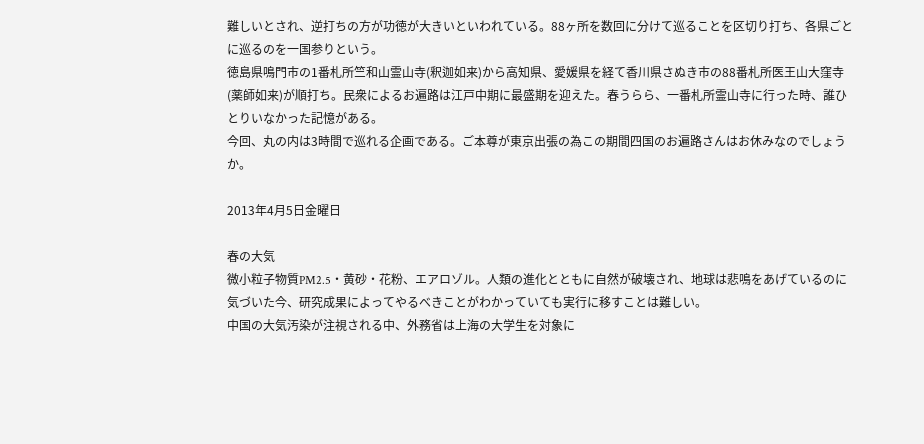難しいとされ、逆打ちの方が功徳が大きいといわれている。88ヶ所を数回に分けて巡ることを区切り打ち、各県ごとに巡るのを一国参りという。
徳島県鳴門市の1番札所竺和山霊山寺(釈迦如来)から高知県、愛媛県を経て香川県さぬき市の88番札所医王山大窪寺(薬師如来)が順打ち。民衆によるお遍路は江戸中期に最盛期を迎えた。春うらら、一番札所霊山寺に行った時、誰ひとりいなかった記憶がある。
今回、丸の内は3時間で巡れる企画である。ご本尊が東京出張の為この期間四国のお遍路さんはお休みなのでしょうか。

2013年4月5日金曜日

春の大気
微小粒子物質PM2.5・黄砂・花粉、エアロゾル。人類の進化とともに自然が破壊され、地球は悲鳴をあげているのに気づいた今、研究成果によってやるべきことがわかっていても実行に移すことは難しい。
中国の大気汚染が注視される中、外務省は上海の大学生を対象に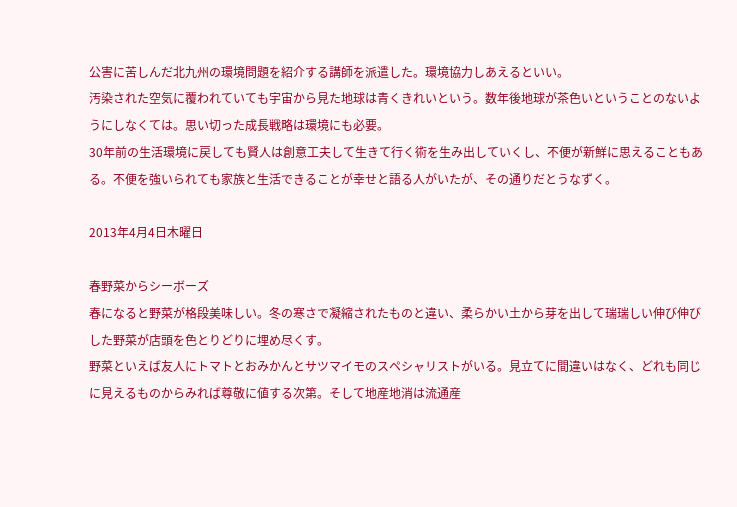公害に苦しんだ北九州の環境問題を紹介する講師を派遣した。環境協力しあえるといい。
汚染された空気に覆われていても宇宙から見た地球は青くきれいという。数年後地球が茶色いということのないようにしなくては。思い切った成長戦略は環境にも必要。
30年前の生活環境に戻しても賢人は創意工夫して生きて行く術を生み出していくし、不便が新鮮に思えることもある。不便を強いられても家族と生活できることが幸せと語る人がいたが、その通りだとうなずく。

2013年4月4日木曜日

春野菜からシーボーズ
春になると野菜が格段美味しい。冬の寒さで凝縮されたものと違い、柔らかい土から芽を出して瑞瑞しい伸び伸びした野菜が店頭を色とりどりに埋め尽くす。
野菜といえば友人にトマトとおみかんとサツマイモのスペシャリストがいる。見立てに間違いはなく、どれも同じに見えるものからみれば尊敬に値する次第。そして地産地消は流通産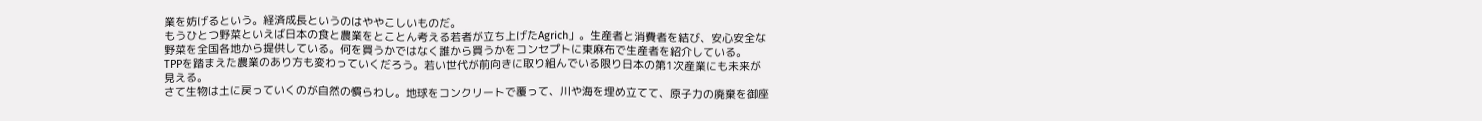業を妨げるという。経済成長というのはややこしいものだ。
もうひとつ野菜といえば日本の食と農業をとことん考える若者が立ち上げたAgrich」。生産者と消費者を結び、安心安全な野菜を全国各地から提供している。何を買うかではなく誰から買うかをコンセプトに東麻布で生産者を紹介している。
TPPを踏まえた農業のあり方も変わっていくだろう。若い世代が前向きに取り組んでいる限り日本の第1次産業にも未来が見える。
さて生物は土に戻っていくのが自然の慣らわし。地球をコンクリートで覆って、川や海を埋め立てて、原子力の廃棄を御座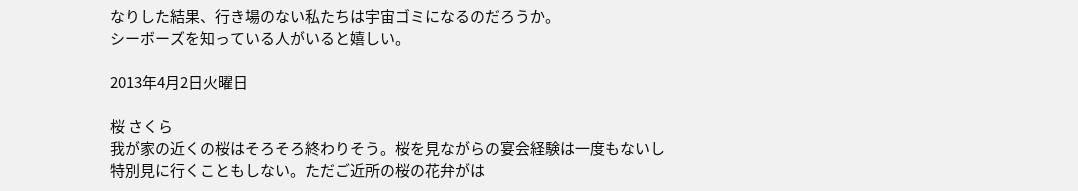なりした結果、行き場のない私たちは宇宙ゴミになるのだろうか。
シーボーズを知っている人がいると嬉しい。

2013年4月2日火曜日

桜 さくら
我が家の近くの桜はそろそろ終わりそう。桜を見ながらの宴会経験は一度もないし特別見に行くこともしない。ただご近所の桜の花弁がは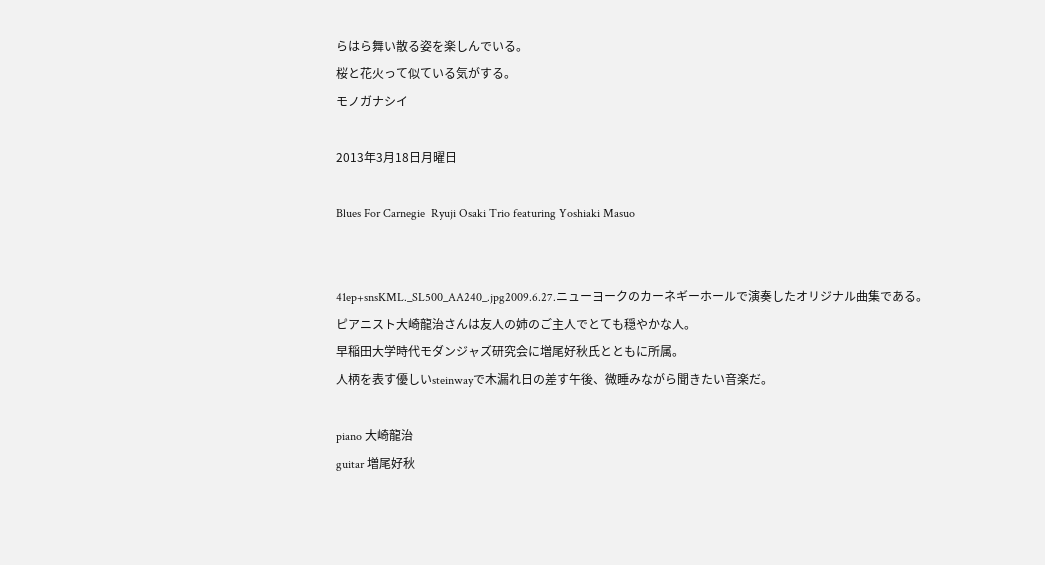らはら舞い散る姿を楽しんでいる。
桜と花火って似ている気がする。
モノガナシイ

2013年3月18日月曜日

Blues For Carnegie  Ryuji Osaki Trio featuring Yoshiaki Masuo


41ep+snsKML._SL500_AA240_.jpg2009.6.27.ニューヨークのカーネギーホールで演奏したオリジナル曲集である。
ピアニスト大崎龍治さんは友人の姉のご主人でとても穏やかな人。
早稲田大学時代モダンジャズ研究会に増尾好秋氏とともに所属。
人柄を表す優しいsteinwayで木漏れ日の差す午後、微睡みながら聞きたい音楽だ。

piano 大崎龍治
guitar 増尾好秋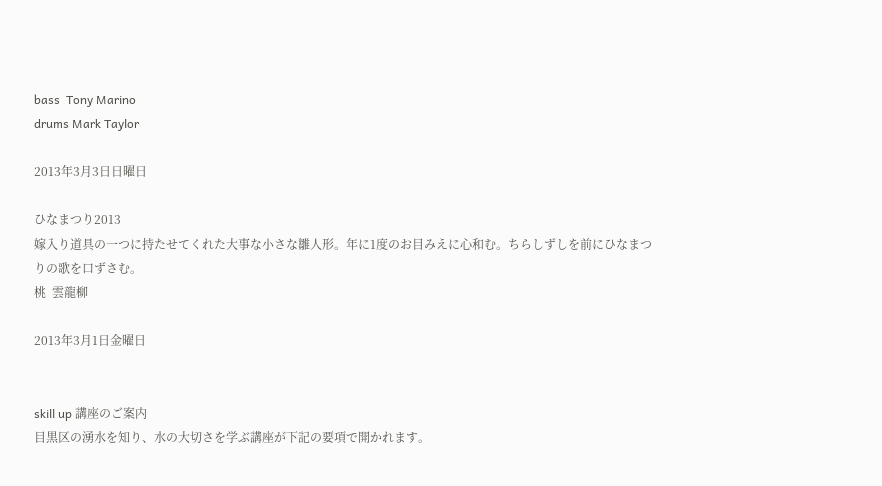bass  Tony Marino
drums Mark Taylor

2013年3月3日日曜日

ひなまつり2013
嫁入り道具の一つに持たせてくれた大事な小さな雛人形。年に1度のお目みえに心和む。ちらしずしを前にひなまつりの歌を口ずさむ。
桃  雲龍柳

2013年3月1日金曜日


skill up 講座のご案内
目黒区の湧水を知り、水の大切さを学ぶ講座が下記の要項で開かれます。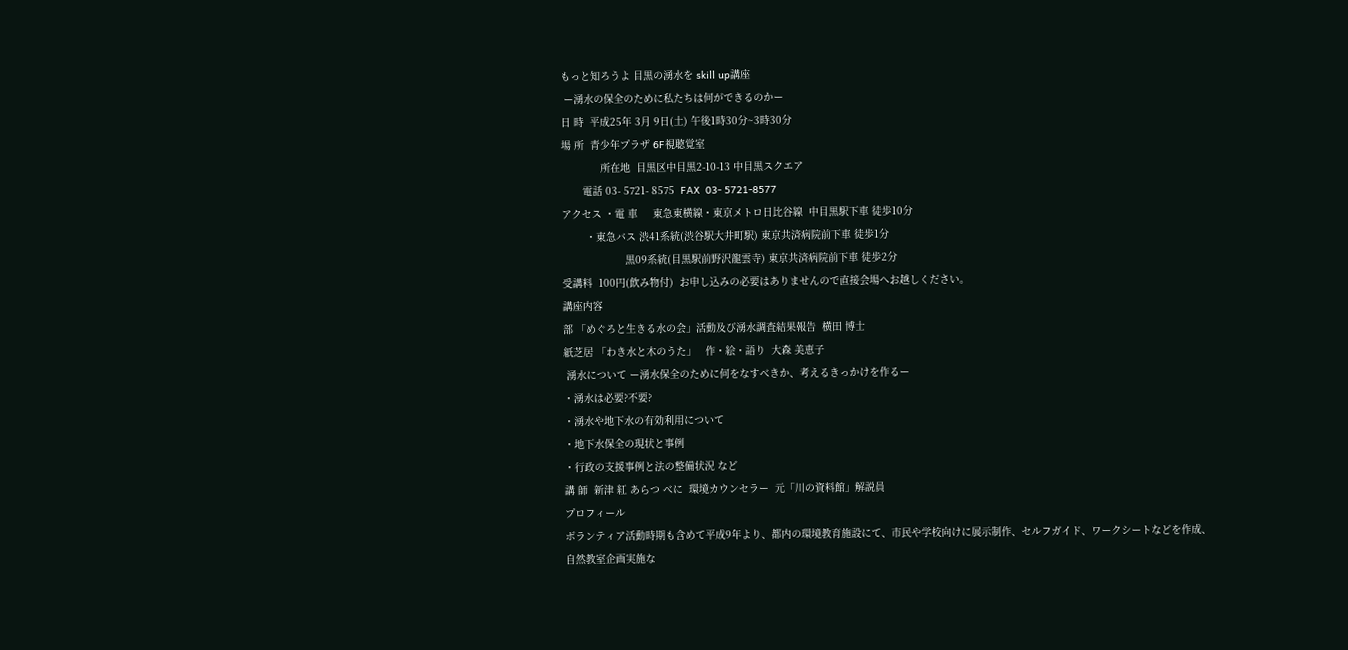もっと知ろうよ 目黒の湧水を skill up講座
 ー湧水の保全のために私たちは何ができるのかー
日 時  平成25年 3月 9日(土) 午後1時30分~3時30分
場 所  青少年プラザ 6F視聴覚室
             所在地  目黒区中目黒2-10-13 中目黒スクエア
       電話 03- 5721- 8575  FAX  03- 5721-8577
アクセス ・電 車     東急東横線・東京メトロ日比谷線  中目黒駅下車 徒歩10分
        ・東急バス 渋41系統(渋谷駅大井町駅) 東京共済病院前下車 徒歩1分
                     黒09系統(目黒駅前野沢龍雲寺) 東京共済病院前下車 徒歩2分
受講料  100円(飲み物付)  お申し込みの必要はありませんので直接会場へお越しください。
講座内容
部 「めぐろと生きる水の会」活動及び湧水調査結果報告  横田 博士
紙芝居 「わき水と木のうた」   作・絵・語り  大森 美恵子
 湧水について ー湧水保全のために何をなすべきか、考えるきっかけを作るー
・湧水は必要?不要?
・湧水や地下水の有効利用について
・地下水保全の現状と事例
・行政の支援事例と法の整備状況 など
講 師  新津 紅 あらつ べに  環境カウンセラー  元「川の資料館」解説員
プロフィール
ボランティア活動時期も含めて平成9年より、都内の環境教育施設にて、市民や学校向けに展示制作、セルフガイド、ワークシートなどを作成、自然教室企画実施な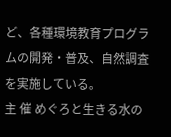ど、各種環境教育プログラムの開発・普及、自然調査を実施している。
主 催 めぐろと生きる水の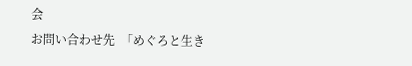会
お問い合わせ先  「めぐろと生き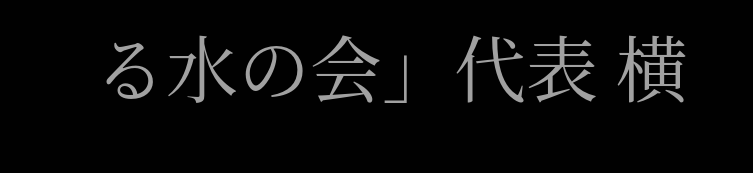る水の会」代表 横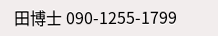田博士 090-1255-1799